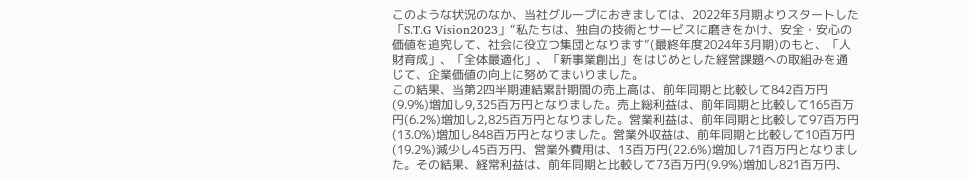このような状況のなか、当社グループにおきましては、2022年3月期よりスタートした 「S.T.G Vision2023」“私たちは、独自の技術とサービスに磨きをかけ、安全・安心の価値を追究して、社会に役立つ集団となります”(最終年度2024年3月期)のもと、「人財育成」、「全体最適化」、「新事業創出」をはじめとした経営課題への取組みを通じて、企業価値の向上に努めてまいりました。
この結果、当第2四半期連結累計期間の売上高は、前年同期と比較して842百万円(9.9%)増加し9,325百万円となりました。売上総利益は、前年同期と比較して165百万円(6.2%)増加し2,825百万円となりました。営業利益は、前年同期と比較して97百万円(13.0%)増加し848百万円となりました。営業外収益は、前年同期と比較して10百万円(19.2%)減少し45百万円、営業外費用は、13百万円(22.6%)増加し71百万円となりました。その結果、経常利益は、前年同期と比較して73百万円(9.9%)増加し821百万円、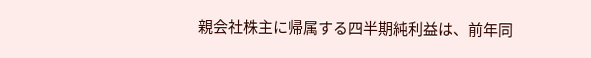親会社株主に帰属する四半期純利益は、前年同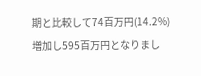期と比較して74百万円(14.2%)増加し595百万円となりまし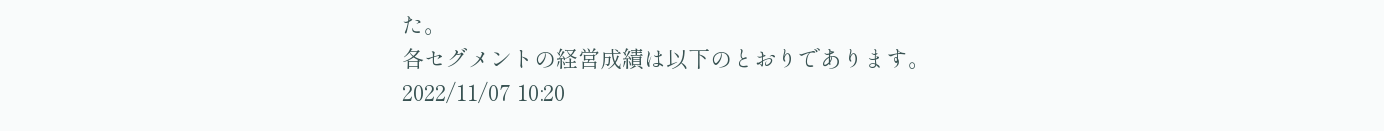た。
各セグメントの経営成績は以下のとおりであります。
2022/11/07 10:20